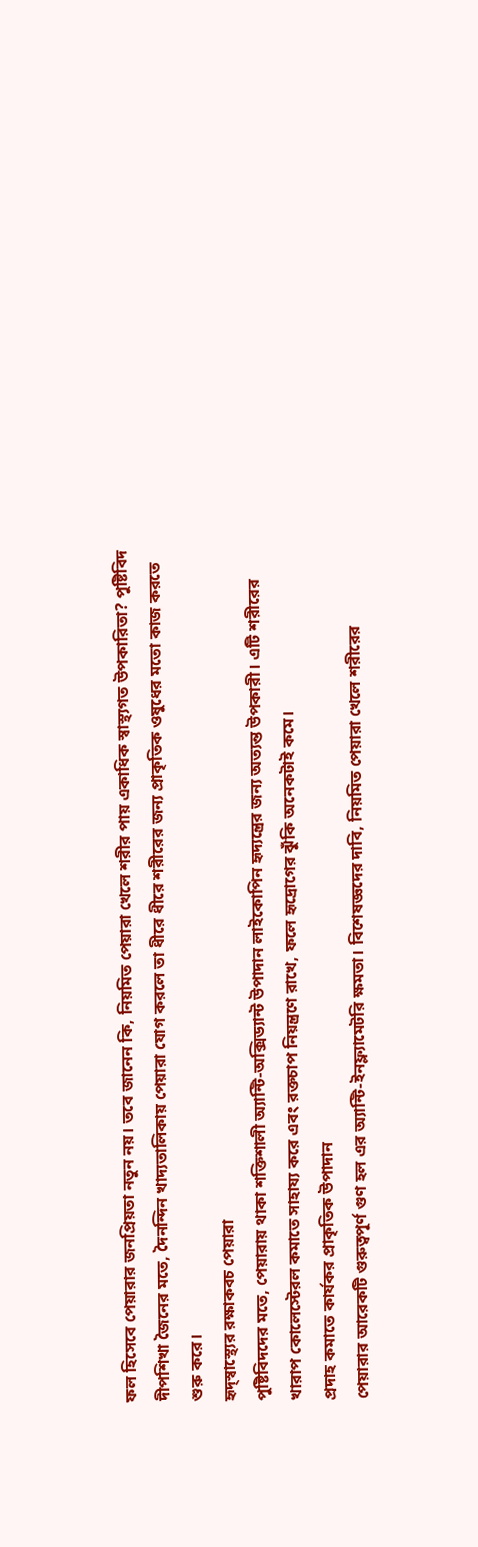ফল হিসেবে পেয়ারার জনপ্রিয়তা নতুন নয়। তবে জানেন কি, নিয়মিত পেয়ারা খেলে শরীর পায় একাধিক স্বাস্থ্যগত উপকারিতা? পুষ্টিবিদ দীপশিখা জৈনের মতে, দৈনন্দিন খাদ্যতালিকায় পেয়ারা যোগ করলে তা ধীরে ধীরে শরীরের জন্য প্রাকৃতিক ওষুধের মতো কাজ করতে শুরু করে।
হৃদ্স্বাস্থ্যের রক্ষাকবচ পেয়ারা
পুষ্টিবিদদের মতে, পেয়ারায় থাকা শক্তিশালী অ্যান্টি-অক্সিড্যান্ট উপাদান লাইকোপিন হৃদ্যন্ত্রের জন্য অত্যন্ত উপকারী। এটি শরীরের খারাপ কোলেস্টেরল কমাতে সাহায্য করে এবং রক্তচাপ নিয়ন্ত্রণে রাখে, ফলে হৃদ্রোগের ঝুঁকি অনেকটাই কমে।
প্রদাহ কমাতে কার্যকর প্রাকৃতিক উপাদান
পেয়ারার আরেকটি গুরুত্বপূর্ণ গুণ হল এর অ্যান্টি-ইনফ্ল্যামেটরি ক্ষমতা। বিশেষজ্ঞদের দাবি, নিয়মিত পেয়ারা খেলে শরীরের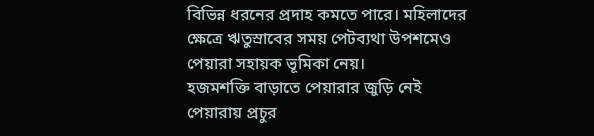বিভিন্ন ধরনের প্রদাহ কমতে পারে। মহিলাদের ক্ষেত্রে ঋতুস্রাবের সময় পেটব্যথা উপশমেও পেয়ারা সহায়ক ভূমিকা নেয়।
হজমশক্তি বাড়াতে পেয়ারার জুড়ি নেই
পেয়ারায় প্রচুর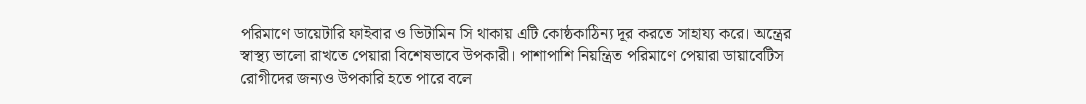পরিমাণে ডায়েটারি ফাইবার ও ভিটামিন সি থাকায় এটি কোষ্ঠকাঠিন্য দূর করতে সাহায্য করে। অন্ত্রের স্বাস্থ্য ভালো রাখতে পেয়ারা বিশেষভাবে উপকারী। পাশাপাশি নিয়ন্ত্রিত পরিমাণে পেয়ারা ডায়াবেটিস রোগীদের জন্যও উপকারি হতে পারে বলে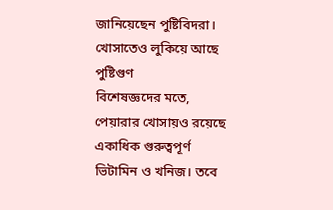জানিয়েছেন পুষ্টিবিদরা।
খোসাতেও লুকিয়ে আছে পুষ্টিগুণ
বিশেষজ্ঞদের মতে, পেয়ারার খোসায়ও রয়েছে একাধিক গুরুত্বপূর্ণ ভিটামিন ও খনিজ। তবে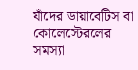যাঁদের ডায়াবেটিস বা কোলেস্টেরলের সমস্যা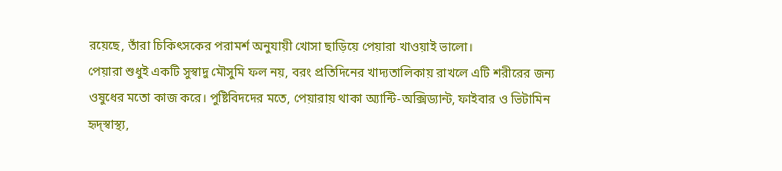রয়েছে, তাঁরা চিকিৎসকের পরামর্শ অনুযায়ী খোসা ছাড়িয়ে পেয়ারা খাওয়াই ভালো।
পেয়ারা শুধুই একটি সুস্বাদু মৌসুমি ফল নয়, বরং প্রতিদিনের খাদ্যতালিকায় রাখলে এটি শরীরের জন্য ওষুধের মতো কাজ করে। পুষ্টিবিদদের মতে, পেয়ারায় থাকা অ্যান্টি-অক্সিড্যান্ট, ফাইবার ও ভিটামিন হৃদ্স্বাস্থ্য,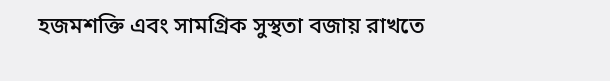হজমশক্তি এবং সামগ্রিক সুস্থতা বজায় রাখতে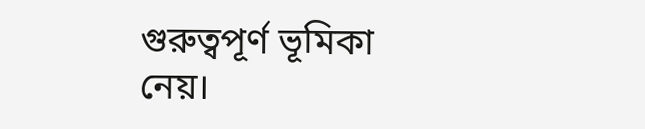গুরুত্বপূর্ণ ভূমিকা নেয়।